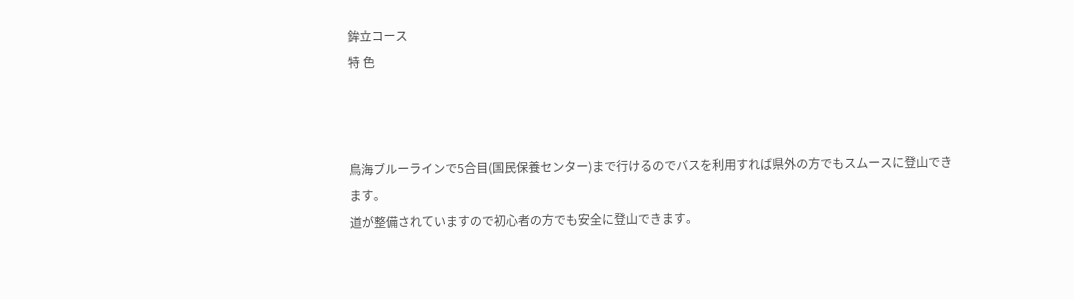鉾立コース
特 色



鳥海ブルーラインで5合目(国民保養センター)まで行けるのでバスを利用すれば県外の方でもスムースに登山できます。
道が整備されていますので初心者の方でも安全に登山できます。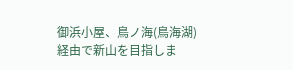御浜小屋、鳥ノ海(鳥海湖)経由で新山を目指しま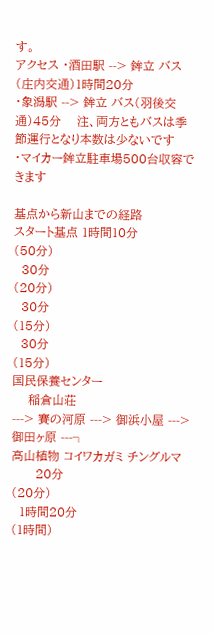す。
アクセス ・酒田駅 --> 鉾立 バス(庄内交通)1時間20分
・象潟駅 --> 鉾立 バス(羽後交通)45分    注、両方ともバスは季節運行となり本数は少ないです
・マイカー鉾立駐車場500台収容できます

基点から新山までの経路
スタート基点 1時間10分
(50分)
  30分
(20分)
  30分
(15分)
  30分
(15分)
国民保養センター
    稲倉山荘
---> 賽の河原 ---> 御浜小屋 ---> 御田ヶ原 ---┐
高山植物 コイワカガミ チングルマ
      20分
(20分)
  1時間20分
(1時間)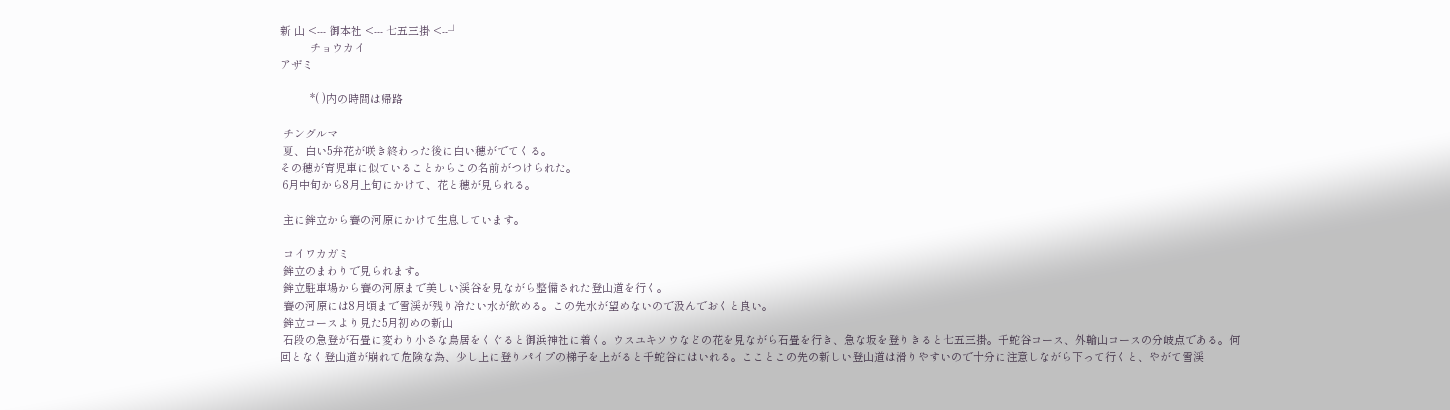新 山 <--- 御本社 <--- 七五三掛 <--┘
          チョウカイ
アザミ

          *( )内の時間は帰路

 チングルマ
 夏、白い5弁花が咲き終わった後に白い穂がでてくる。
その穂が育児車に似ていることからこの名前がつけられた。
 6月中旬から8月上旬にかけて、花と穂が見られる。

 主に鉾立から賽の河原にかけて生息しています。

 コイワカガミ
 鉾立のまわりで見られます。
 鉾立駐車場から賽の河原まで美しい渓谷を見ながら整備された登山道を行く。
 賽の河原には8月頃まで雪渓が残り冷たい水が飲める。この先水が望めないので汲んでおくと良い。
 鉾立コースより見た5月初めの新山
 石段の急登が石畳に変わり小さな鳥居をくぐると御浜神社に着く。ウスユキソウなどの花を見ながら石畳を行き、急な坂を登りきると七五三掛。千蛇谷コース、外輪山コースの分岐点である。何回となく登山道が崩れて危険な為、少し上に登りパイプの梯子を上がると千蛇谷にはいれる。こことこの先の新しい登山道は滑りやすいので十分に注意しながら下って行くと、やがて雪渓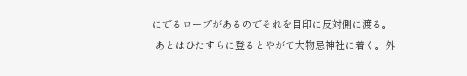にでるロープがあるのでそれを目印に反対側に渡る。
 あとはひたすらに登るとやがて大物忌神社に着く。外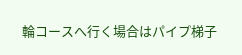輪コースへ行く場合はパイプ梯子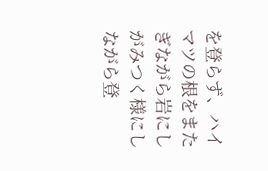を登らず、ハイマツの根をまたぎながら岩にしがみつく様にしながら登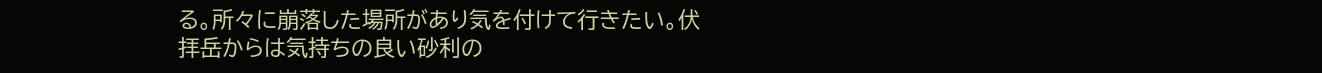る。所々に崩落した場所があり気を付けて行きたい。伏拝岳からは気持ちの良い砂利の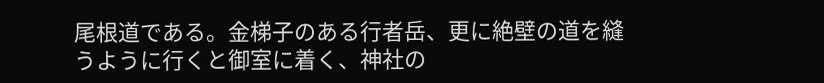尾根道である。金梯子のある行者岳、更に絶壁の道を縫うように行くと御室に着く、神社の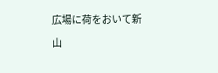広場に荷をおいて新山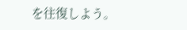を往復しよう。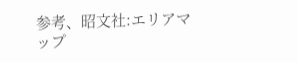参考、昭文社:エリアマップ